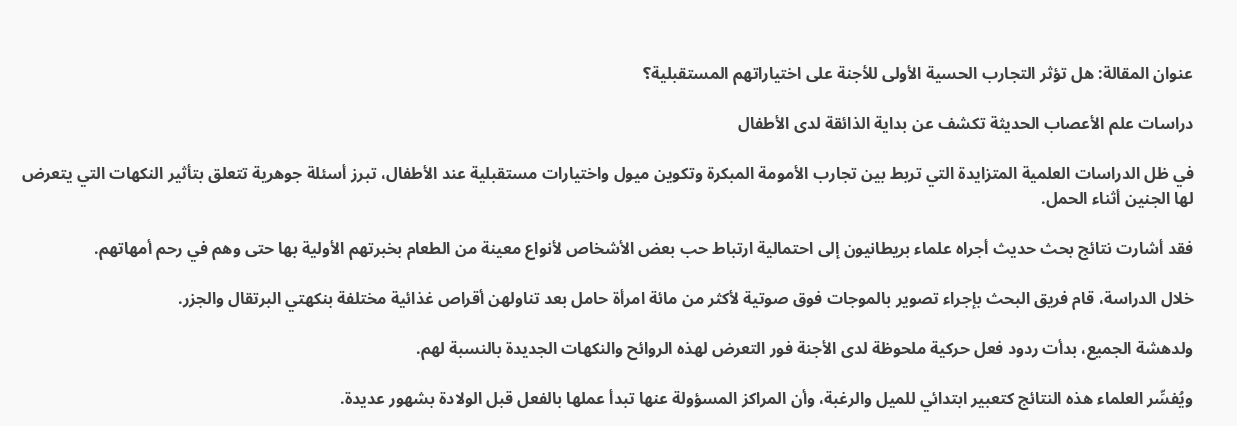عنوان المقالة: هل تؤثر التجارب الحسية الأولى للأجنة على اختياراتهم المستقبلية؟

دراسات علم الأعصاب الحديثة تكشف عن بداية الذائقة لدى الأطفال

في ظل الدراسات العلمية المتزايدة التي تربط بين تجارب الأمومة المبكرة وتكوين ميول واختيارات مستقبلية عند الأطفال، تبرز أسئلة جوهرية تتعلق بتأثير النكهات التي يتعرض لها الجنين أثناء الحمل.

فقد أشارت نتائج بحث حديث أجراه علماء بريطانيون إلى احتمالية ارتباط حب بعض الأشخاص لأنواع معينة من الطعام بخبرتهم الأولية بها حتى وهم في رحم أمهاتهم.

خلال الدراسة، قام فريق البحث بإجراء تصوير بالموجات فوق صوتية لأكثر من مائة امرأة حامل بعد تناولهن أقراص غذائية مختلفة بنكهتي البرتقال والجزر.

ولدهشة الجميع، بدأت ردود فعل حركية ملحوظة لدى الأجنة فور التعرض لهذه الروائح والنكهات الجديدة بالنسبة لهم.

ويُفسِّر العلماء هذه النتائج كتعبير ابتدائي للميل والرغبة، وأن المراكز المسؤولة عنها تبدأ عملها بالفعل قبل الولادة بشهور عديدة.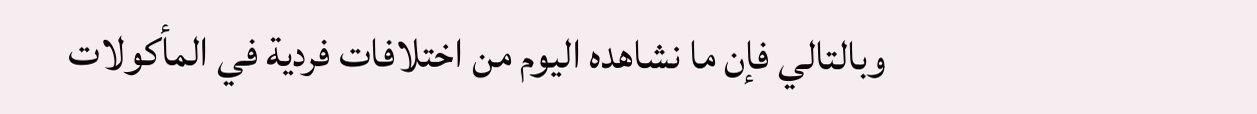وبالتالي فإن ما نشاهده اليوم من اختلافات فردية في المأكولات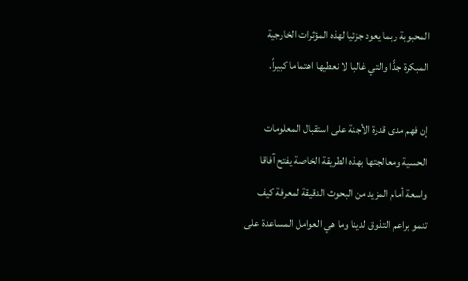المحبوبة ربما يعود جزئيا لهذه المؤثرات الخارجية المبكرة جدًّا والتي غالبا لا نعطيها اهتماما كبيراً.

إن فهم مدى قدرة الأجنة على استقبال المعلومات الحسية ومعالجتها بهذه الطريقة الخاصة يفتح آفاقا واسعة أمام المزيد من البحوث الدقيقة لمعرفة كيف تنمو براعم التذوق لدينا وما هي العوامل المساعدة على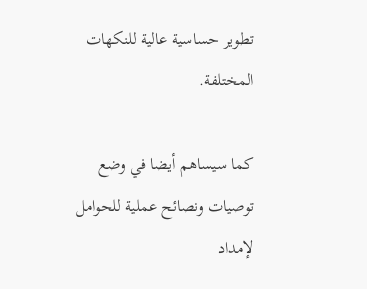تطوير حساسية عالية للنكهات المختلفة.

كما سيساهم أيضا في وضع توصيات ونصائح عملية للحوامل لإمداد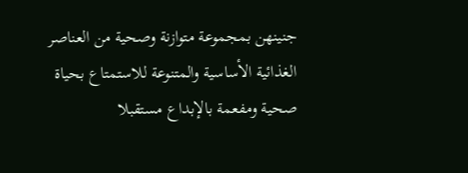جنينهن بمجموعة متوازنة وصحية من العناصر الغذائية الأساسية والمتنوعة للاستمتاع بحياة صحية ومفعمة بالإبداع مستقبلا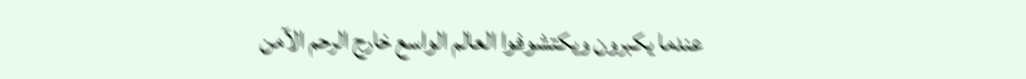عندما يكبرون ويكتشوفوا العالم الواسع خارج الرحم الآمن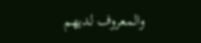والمعروف لديهم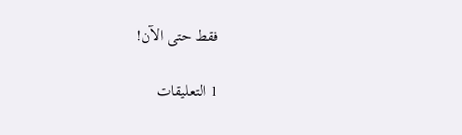فقط حتى الآن!

1 التعليقات